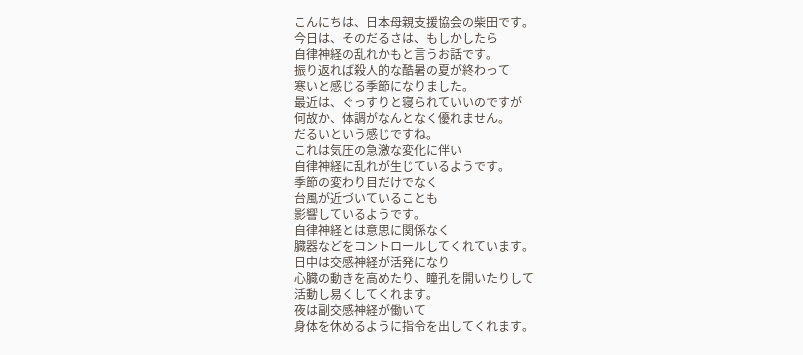こんにちは、日本母親支援協会の柴田です。
今日は、そのだるさは、もしかしたら
自律神経の乱れかもと言うお話です。
振り返れば殺人的な酷暑の夏が終わって
寒いと感じる季節になりました。
最近は、ぐっすりと寝られていいのですが
何故か、体調がなんとなく優れません。
だるいという感じですね。
これは気圧の急激な変化に伴い
自律神経に乱れが生じているようです。
季節の変わり目だけでなく
台風が近づいていることも
影響しているようです。
自律神経とは意思に関係なく
臓器などをコントロールしてくれています。
日中は交感神経が活発になり
心臓の動きを高めたり、瞳孔を開いたりして
活動し易くしてくれます。
夜は副交感神経が働いて
身体を休めるように指令を出してくれます。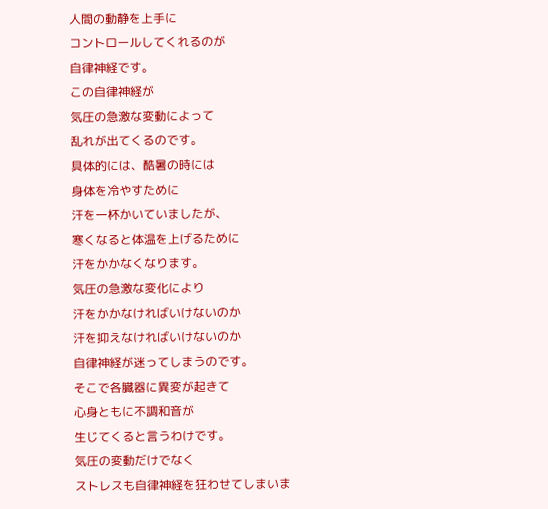人間の動静を上手に
コントロールしてくれるのが
自律神経です。
この自律神経が
気圧の急激な変動によって
乱れが出てくるのです。
具体的には、酷暑の時には
身体を冷やすために
汗を一杯かいていましたが、
寒くなると体温を上げるために
汗をかかなくなります。
気圧の急激な変化により
汗をかかなければいけないのか
汗を抑えなければいけないのか
自律神経が迷ってしまうのです。
そこで各臓器に異変が起きて
心身ともに不調和音が
生じてくると言うわけです。
気圧の変動だけでなく
ストレスも自律神経を狂わせてしまいま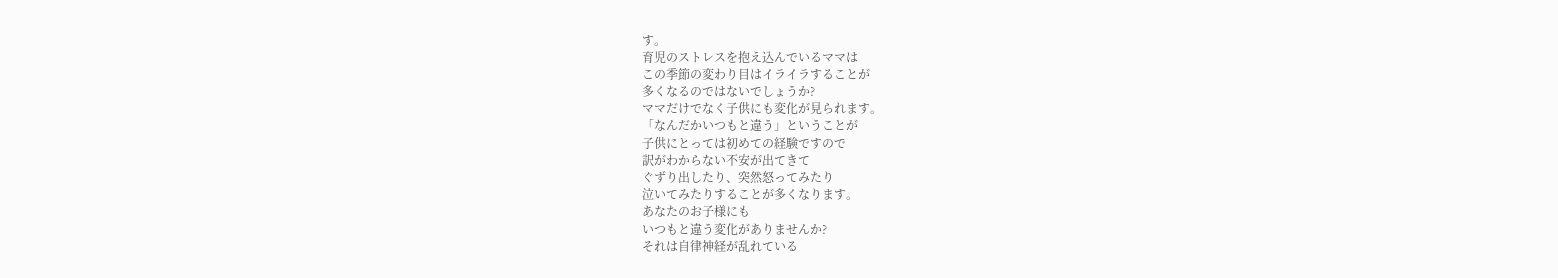す。
育児のストレスを抱え込んでいるママは
この季節の変わり目はイライラすることが
多くなるのではないでしょうか?
ママだけでなく子供にも変化が見られます。
「なんだかいつもと違う」ということが
子供にとっては初めての経験ですので
訳がわからない不安が出てきて
ぐずり出したり、突然怒ってみたり
泣いてみたりすることが多くなります。
あなたのお子様にも
いつもと違う変化がありませんか?
それは自律神経が乱れている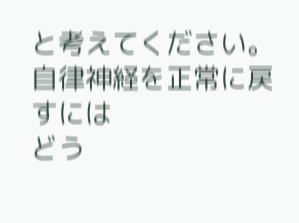と考えてください。
自律神経を正常に戻すには
どう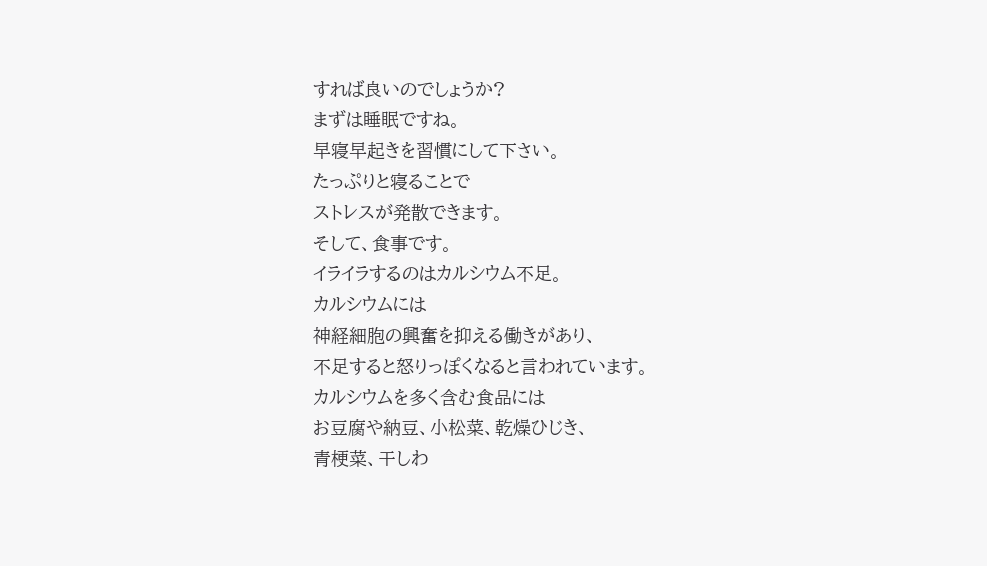すれば良いのでしょうか?
まずは睡眠ですね。
早寝早起きを習慣にして下さい。
たっぷりと寝ることで
ストレスが発散できます。
そして、食事です。
イライラするのはカルシウム不足。
カルシウムには
神経細胞の興奮を抑える働きがあり、
不足すると怒りっぽくなると言われています。
カルシウムを多く含む食品には
お豆腐や納豆、小松菜、乾燥ひじき、
青梗菜、干しわ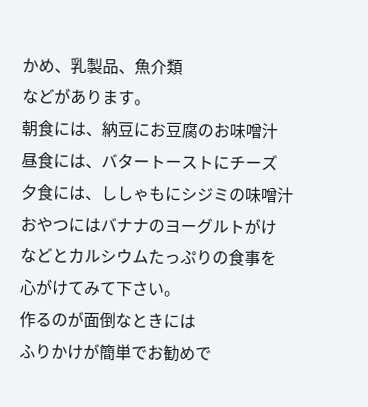かめ、乳製品、魚介類
などがあります。
朝食には、納豆にお豆腐のお味噌汁
昼食には、バタートーストにチーズ
夕食には、ししゃもにシジミの味噌汁
おやつにはバナナのヨーグルトがけ
などとカルシウムたっぷりの食事を
心がけてみて下さい。
作るのが面倒なときには
ふりかけが簡単でお勧めで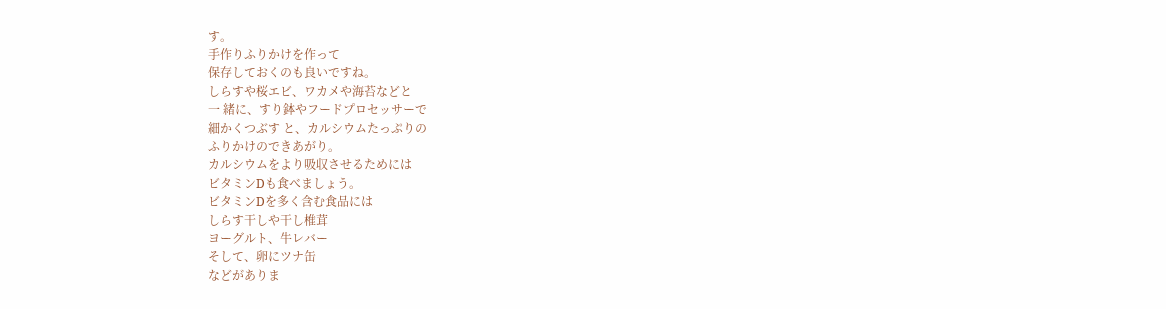す。
手作りふりかけを作って
保存しておくのも良いですね。
しらすや桜エビ、ワカメや海苔などと
一 緒に、すり鉢やフードプロセッサーで
細かくつぶす と、カルシウムたっぷりの
ふりかけのできあがり。
カルシウムをより吸収させるためには
ビタミンDも食べましょう。
ビタミンDを多く含む食品には
しらす干しや干し椎茸
ヨーグルト、牛レバー
そして、卵にツナ缶
などがありま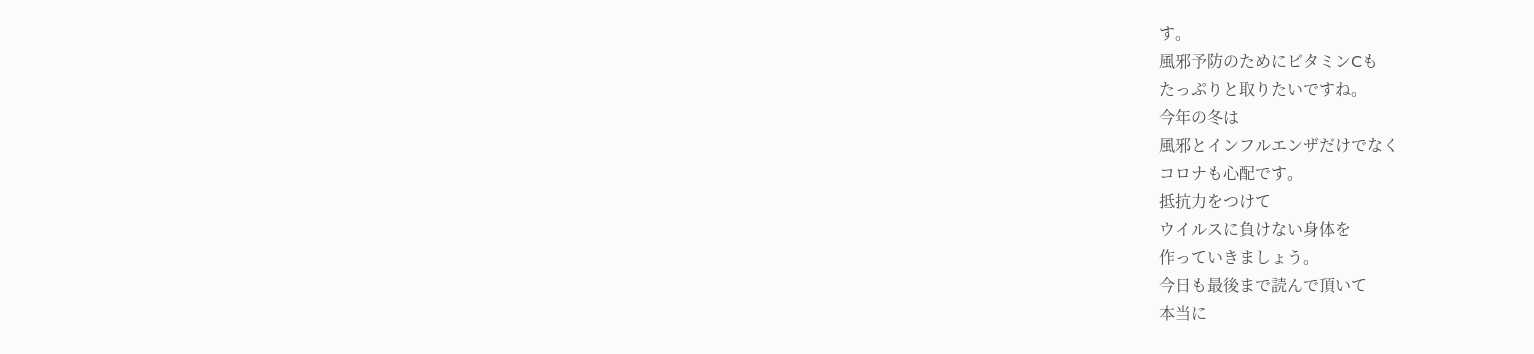す。
風邪予防のためにビタミンCも
たっぷりと取りたいですね。
今年の冬は
風邪とインフルエンザだけでなく
コロナも心配です。
抵抗力をつけて
ウイルスに負けない身体を
作っていきましょう。
今日も最後まで読んで頂いて
本当に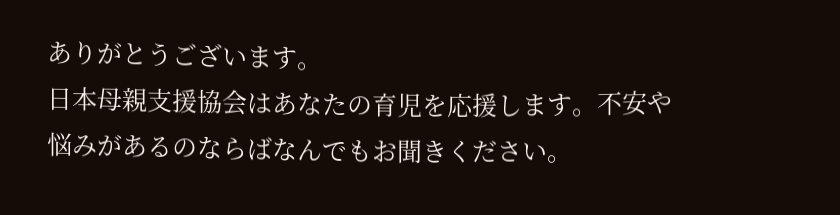ありがとうございます。
日本母親支援協会はあなたの育児を応援します。不安や悩みがあるのならばなんでもお聞きください。